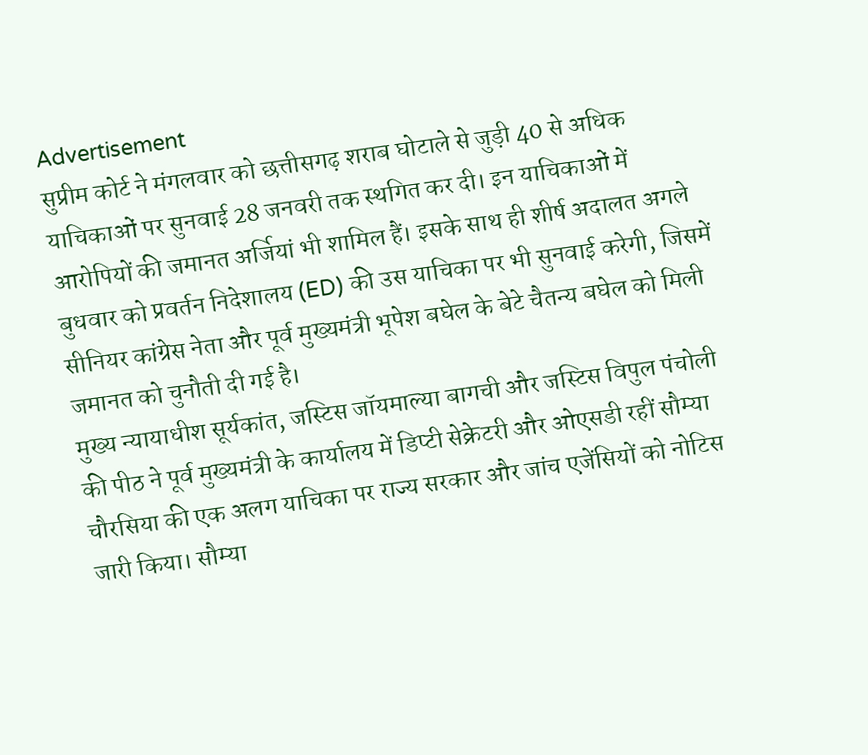Advertisement
सुप्रीम कोर्ट ने मंगलवार को छत्तीसगढ़ शराब घोटाले से जुड़ी 40 से अधिक याचिकाओं पर सुनवाई 28 जनवरी तक स्थगित कर दी। इन याचिकाओं में आरोपियों की जमानत अर्जियां भी शामिल हैं। इसके साथ ही शीर्ष अदालत अगले बुधवार को प्रवर्तन निदेशालय (ED) की उस याचिका पर भी सुनवाई करेगी, जिसमें सीनियर कांग्रेस नेता और पूर्व मुख्यमंत्री भूपेश बघेल के बेटे चैतन्य बघेल को मिली जमानत को चुनौती दी गई है।
मुख्य न्यायाधीश सूर्यकांत, जस्टिस जॉयमाल्या बागची और जस्टिस विपुल पंचोली की पीठ ने पूर्व मुख्यमंत्री के कार्यालय में डिप्टी सेक्रेटरी और ओएसडी रहीं सौम्या चौरसिया की एक अलग याचिका पर राज्य सरकार और जांच एजेंसियों को नोटिस जारी किया। सौम्या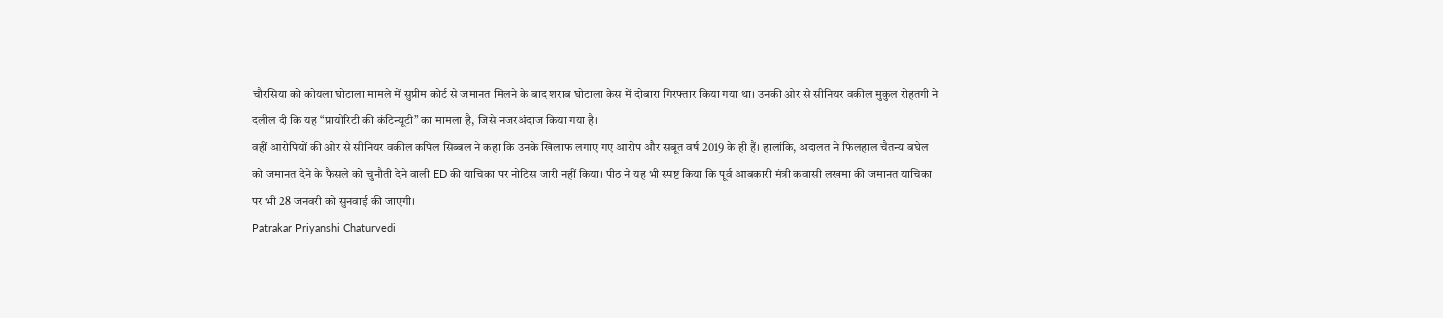चौरसिया को कोयला घोटाला मामले में सुप्रीम कोर्ट से जमानत मिलने के बाद शराब घोटाला केस में दोबारा गिरफ्तार किया गया था। उनकी ओर से सीनियर वकील मुकुल रोहतगी ने दलील दी कि यह “प्रायोरिटी की कंटिन्यूटी” का मामला है, जिसे नजरअंदाज किया गया है।
वहीं आरोपियों की ओर से सीनियर वकील कपिल सिब्बल ने कहा कि उनके खिलाफ लगाए गए आरोप और सबूत वर्ष 2019 के ही हैं। हालांकि, अदालत ने फिलहाल चैतन्य बघेल को जमानत देने के फैसले को चुनौती देने वाली ED की याचिका पर नोटिस जारी नहीं किया। पीठ ने यह भी स्पष्ट किया कि पूर्व आबकारी मंत्री कवासी लखमा की जमानत याचिका पर भी 28 जनवरी को सुनवाई की जाएगी।
Patrakar Priyanshi Chaturvedi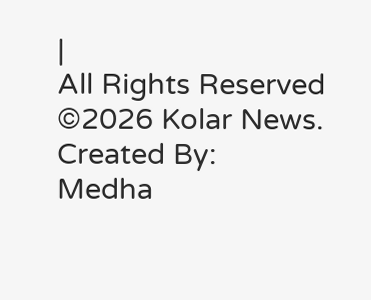|
All Rights Reserved ©2026 Kolar News.
Created By:
Medha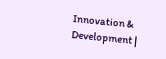Innovation & Development |